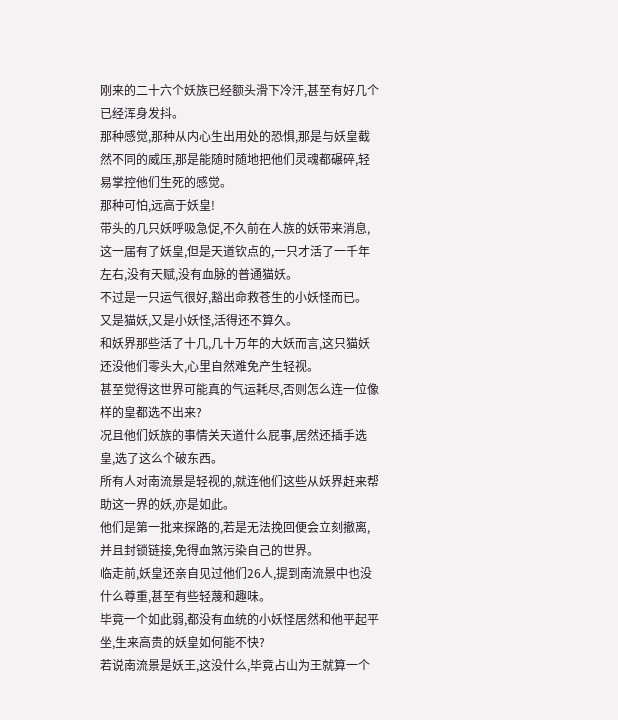刚来的二十六个妖族已经额头滑下冷汗,甚至有好几个已经浑身发抖。
那种感觉,那种从内心生出用处的恐惧,那是与妖皇截然不同的威压,那是能随时随地把他们灵魂都碾碎,轻易掌控他们生死的感觉。
那种可怕,远高于妖皇!
带头的几只妖呼吸急促,不久前在人族的妖带来消息,这一届有了妖皇,但是天道钦点的,一只才活了一千年左右,没有天赋,没有血脉的普通猫妖。
不过是一只运气很好,豁出命救苍生的小妖怪而已。
又是猫妖,又是小妖怪,活得还不算久。
和妖界那些活了十几,几十万年的大妖而言,这只猫妖还没他们零头大,心里自然难免产生轻视。
甚至觉得这世界可能真的气运耗尽,否则怎么连一位像样的皇都选不出来?
况且他们妖族的事情关天道什么屁事,居然还插手选皇,选了这么个破东西。
所有人对南流景是轻视的,就连他们这些从妖界赶来帮助这一界的妖,亦是如此。
他们是第一批来探路的,若是无法挽回便会立刻撤离,并且封锁链接,免得血煞污染自己的世界。
临走前,妖皇还亲自见过他们26人,提到南流景中也没什么尊重,甚至有些轻蔑和趣味。
毕竟一个如此弱,都没有血统的小妖怪居然和他平起平坐,生来高贵的妖皇如何能不快?
若说南流景是妖王,这没什么,毕竟占山为王就算一个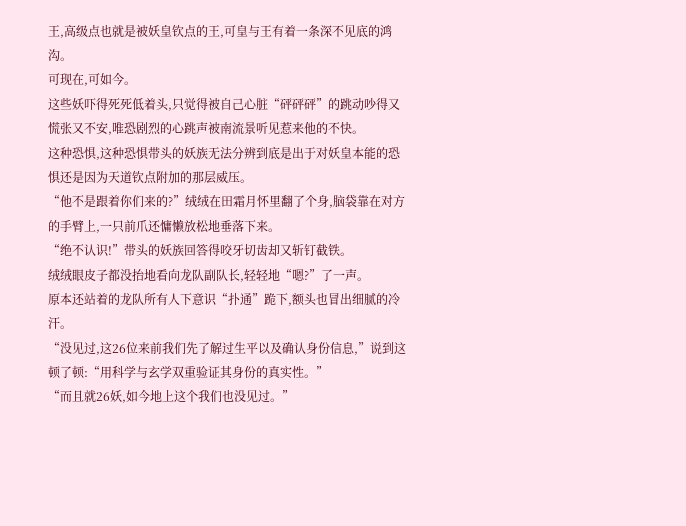王,高级点也就是被妖皇钦点的王,可皇与王有着一条深不见底的鸿沟。
可现在,可如今。
这些妖吓得死死低着头,只觉得被自己心脏“砰砰砰”的跳动吵得又慌张又不安,唯恐剧烈的心跳声被南流景听见惹来他的不快。
这种恐惧,这种恐惧带头的妖族无法分辨到底是出于对妖皇本能的恐惧还是因为天道钦点附加的那层威压。
“他不是跟着你们来的?”绒绒在田霜月怀里翻了个身,脑袋靠在对方的手臂上,一只前爪还慵懒放松地垂落下来。
“绝不认识!”带头的妖族回答得咬牙切齿却又斩钉截铁。
绒绒眼皮子都没抬地看向龙队副队长,轻轻地“嗯?”了一声。
原本还站着的龙队所有人下意识“扑通”跪下,额头也冒出细腻的冷汗。
“没见过,这26位来前我们先了解过生平以及确认身份信息,”说到这顿了顿:“用科学与玄学双重验证其身份的真实性。”
“而且就26妖,如今地上这个我们也没见过。”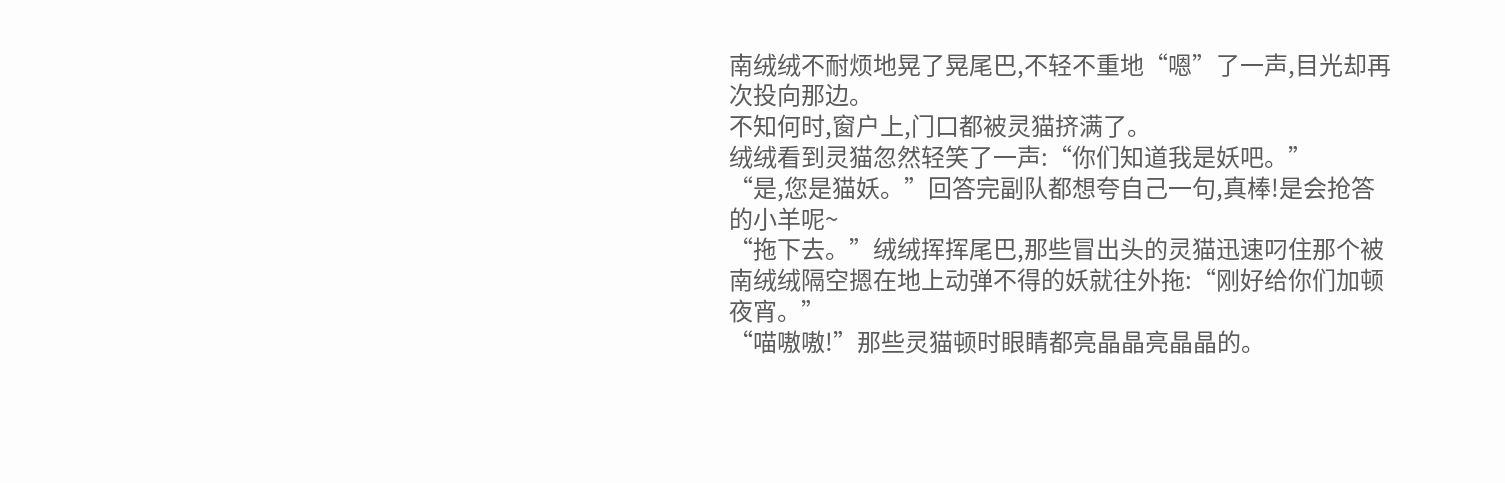南绒绒不耐烦地晃了晃尾巴,不轻不重地“嗯”了一声,目光却再次投向那边。
不知何时,窗户上,门口都被灵猫挤满了。
绒绒看到灵猫忽然轻笑了一声:“你们知道我是妖吧。”
“是,您是猫妖。”回答完副队都想夸自己一句,真棒!是会抢答的小羊呢~
“拖下去。”绒绒挥挥尾巴,那些冒出头的灵猫迅速叼住那个被南绒绒隔空摁在地上动弹不得的妖就往外拖:“刚好给你们加顿夜宵。”
“喵嗷嗷!”那些灵猫顿时眼睛都亮晶晶亮晶晶的。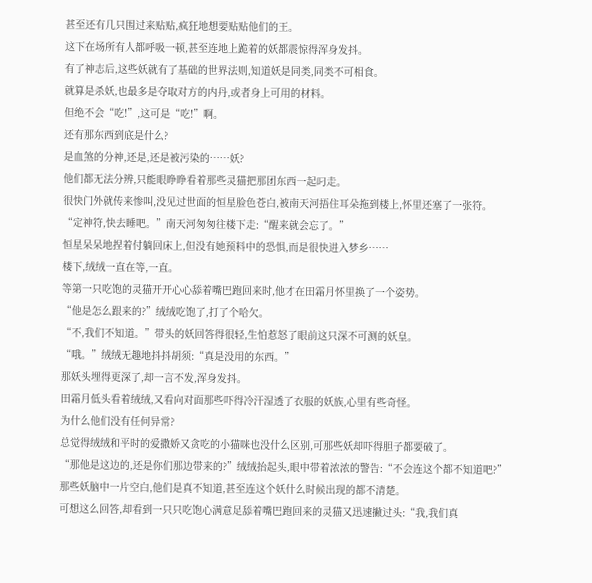甚至还有几只围过来贴贴,疯狂地想要贴贴他们的王。
这下在场所有人都呼吸一顿,甚至连地上跪着的妖都震惊得浑身发抖。
有了神志后,这些妖就有了基础的世界法则,知道妖是同类,同类不可相食。
就算是杀妖,也最多是夺取对方的内丹,或者身上可用的材料。
但绝不会“吃!”,这可是“吃!”啊。
还有那东西到底是什么?
是血煞的分神,还是,还是被污染的……妖?
他们都无法分辨,只能眼睁睁看着那些灵猫把那团东西一起叼走。
很快门外就传来惨叫,没见过世面的恒星脸色苍白,被南天河捂住耳朵拖到楼上,怀里还塞了一张符。
“定神符,快去睡吧。”南天河匆匆往楼下走:“醒来就会忘了。”
恒星呆呆地捏着付躺回床上,但没有她预料中的恐惧,而是很快进入梦乡……
楼下,绒绒一直在等,一直。
等第一只吃饱的灵猫开开心心舔着嘴巴跑回来时,他才在田霜月怀里换了一个姿势。
“他是怎么跟来的?”绒绒吃饱了,打了个哈欠。
“不,我们不知道。”带头的妖回答得很轻,生怕惹怒了眼前这只深不可测的妖皇。
“哦。”绒绒无趣地抖抖胡须:“真是没用的东西。”
那妖头埋得更深了,却一言不发,浑身发抖。
田霜月低头看着绒绒,又看向对面那些吓得冷汗湿透了衣服的妖族,心里有些奇怪。
为什么他们没有任何异常?
总觉得绒绒和平时的爱撒娇又贪吃的小猫咪也没什么区别,可那些妖却吓得胆子都要破了。
“那他是这边的,还是你们那边带来的?”绒绒抬起头,眼中带着浓浓的警告:“不会连这个都不知道吧?”
那些妖脑中一片空白,他们是真不知道,甚至连这个妖什么时候出现的都不清楚。
可想这么回答,却看到一只只吃饱心满意足舔着嘴巴跑回来的灵猫又迅速撇过头:“我,我们真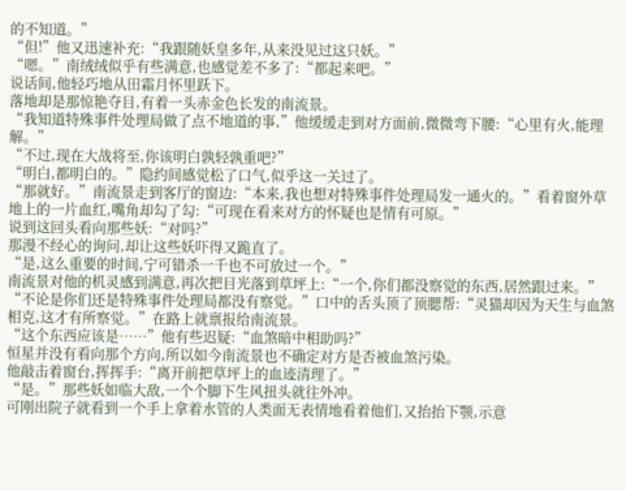的不知道。”
“但!”他又迅速补充:“我跟随妖皇多年,从来没见过这只妖。”
“嗯。”南绒绒似乎有些满意,也感觉差不多了:“都起来吧。”
说话间,他轻巧地从田霜月怀里跃下。
落地却是那惊艳夺目,有着一头赤金色长发的南流景。
“我知道特殊事件处理局做了点不地道的事,”他缓缓走到对方面前,微微弯下腰:“心里有火,能理解。”
“不过,现在大战将至,你该明白孰轻孰重吧?”
“明白,都明白的。”隐约间感觉松了口气,似乎这一关过了。
“那就好。”南流景走到客厅的窗边:“本来,我也想对特殊事件处理局发一通火的。”看着窗外草地上的一片血红,嘴角却勾了勾:“可现在看来对方的怀疑也是情有可原。”
说到这回头看向那些妖:“对吗?”
那漫不经心的询问,却让这些妖吓得又跪直了。
“是,这么重要的时间,宁可错杀一千也不可放过一个。”
南流景对他的机灵感到满意,再次把目光落到草坪上:“一个,你们都没察觉的东西,居然跟过来。”
“不论是你们还是特殊事件处理局都没有察觉。”口中的舌头顶了顶腮帮:“灵猫却因为天生与血煞相克,这才有所察觉。”在路上就禀报给南流景。
“这个东西应该是……”他有些迟疑:“血煞暗中相助吗?”
恒星并没有看向那个方向,所以如今南流景也不确定对方是否被血煞污染。
他敲击着窗台,挥挥手:“离开前把草坪上的血迹清理了。”
“是。”那些妖如临大敌,一个个脚下生风扭头就往外冲。
可刚出院子就看到一个手上拿着水管的人类面无表情地看着他们,又抬抬下颚,示意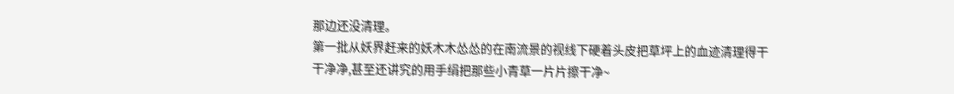那边还没清理。
第一批从妖界赶来的妖木木怂怂的在南流景的视线下硬着头皮把草坪上的血迹清理得干干净净,甚至还讲究的用手绢把那些小青草一片片擦干净~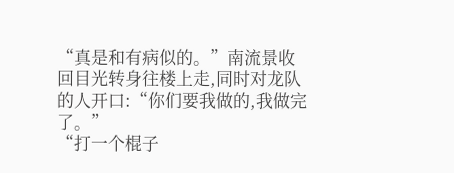“真是和有病似的。”南流景收回目光转身往楼上走,同时对龙队的人开口:“你们要我做的,我做完了。”
“打一个棍子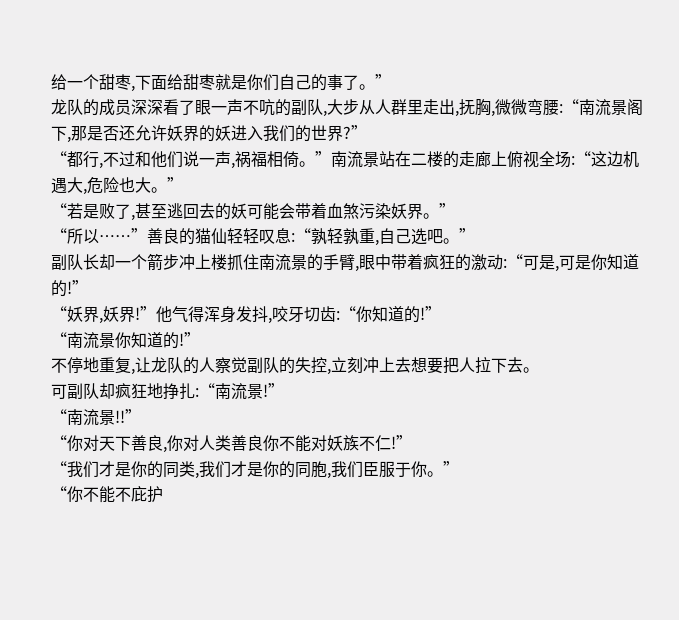给一个甜枣,下面给甜枣就是你们自己的事了。”
龙队的成员深深看了眼一声不吭的副队,大步从人群里走出,抚胸,微微弯腰:“南流景阁下,那是否还允许妖界的妖进入我们的世界?”
“都行,不过和他们说一声,祸福相倚。”南流景站在二楼的走廊上俯视全场:“这边机遇大,危险也大。”
“若是败了,甚至逃回去的妖可能会带着血煞污染妖界。”
“所以……”善良的猫仙轻轻叹息:“孰轻孰重,自己选吧。”
副队长却一个箭步冲上楼抓住南流景的手臂,眼中带着疯狂的激动:“可是,可是你知道的!”
“妖界,妖界!”他气得浑身发抖,咬牙切齿:“你知道的!”
“南流景你知道的!”
不停地重复,让龙队的人察觉副队的失控,立刻冲上去想要把人拉下去。
可副队却疯狂地挣扎:“南流景!”
“南流景!!”
“你对天下善良,你对人类善良你不能对妖族不仁!”
“我们才是你的同类,我们才是你的同胞,我们臣服于你。”
“你不能不庇护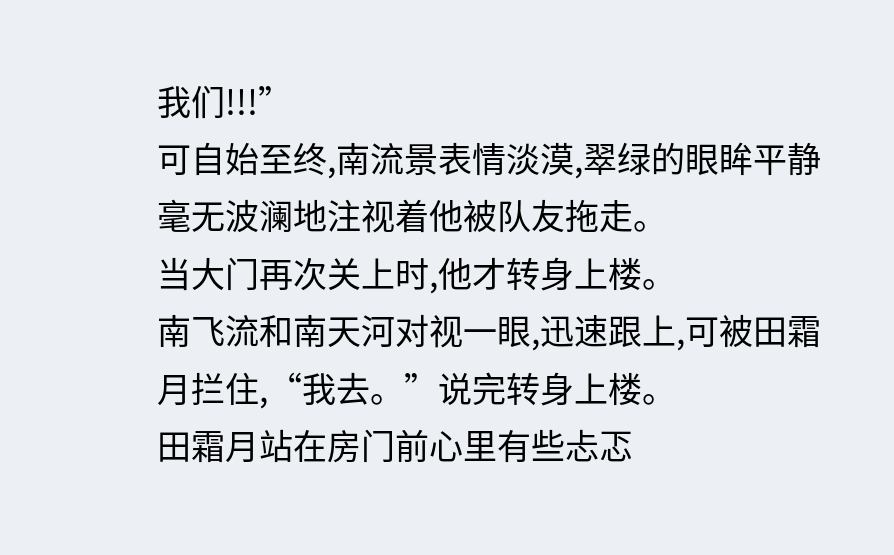我们!!!”
可自始至终,南流景表情淡漠,翠绿的眼眸平静毫无波澜地注视着他被队友拖走。
当大门再次关上时,他才转身上楼。
南飞流和南天河对视一眼,迅速跟上,可被田霜月拦住,“我去。”说完转身上楼。
田霜月站在房门前心里有些忐忑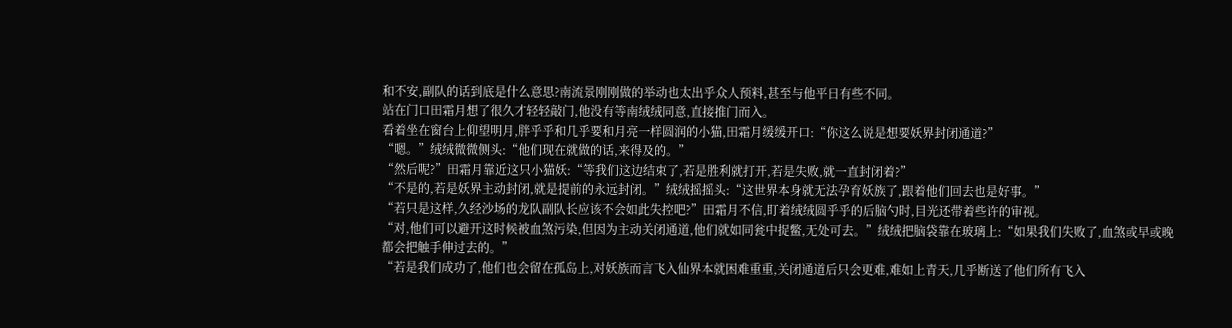和不安,副队的话到底是什么意思?南流景刚刚做的举动也太出乎众人预料,甚至与他平日有些不同。
站在门口田霜月想了很久才轻轻敲门,他没有等南绒绒同意,直接推门而入。
看着坐在窗台上仰望明月,胖乎乎和几乎要和月亮一样圆润的小猫,田霜月缓缓开口:“你这么说是想要妖界封闭通道?”
“嗯。”绒绒微微侧头:“他们现在就做的话,来得及的。”
“然后呢?”田霜月靠近这只小猫妖:“等我们这边结束了,若是胜利就打开,若是失败,就一直封闭着?”
“不是的,若是妖界主动封闭,就是提前的永远封闭。”绒绒摇摇头:“这世界本身就无法孕育妖族了,跟着他们回去也是好事。”
“若只是这样,久经沙场的龙队副队长应该不会如此失控吧?”田霜月不信,盯着绒绒圆乎乎的后脑勺时,目光还带着些许的审视。
“对,他们可以避开这时候被血煞污染,但因为主动关闭通道,他们就如同瓮中捉鳖,无处可去。”绒绒把脑袋靠在玻璃上:“如果我们失败了,血煞或早或晚都会把触手伸过去的。”
“若是我们成功了,他们也会留在孤岛上,对妖族而言飞入仙界本就困难重重,关闭通道后只会更难,难如上青天,几乎断送了他们所有飞入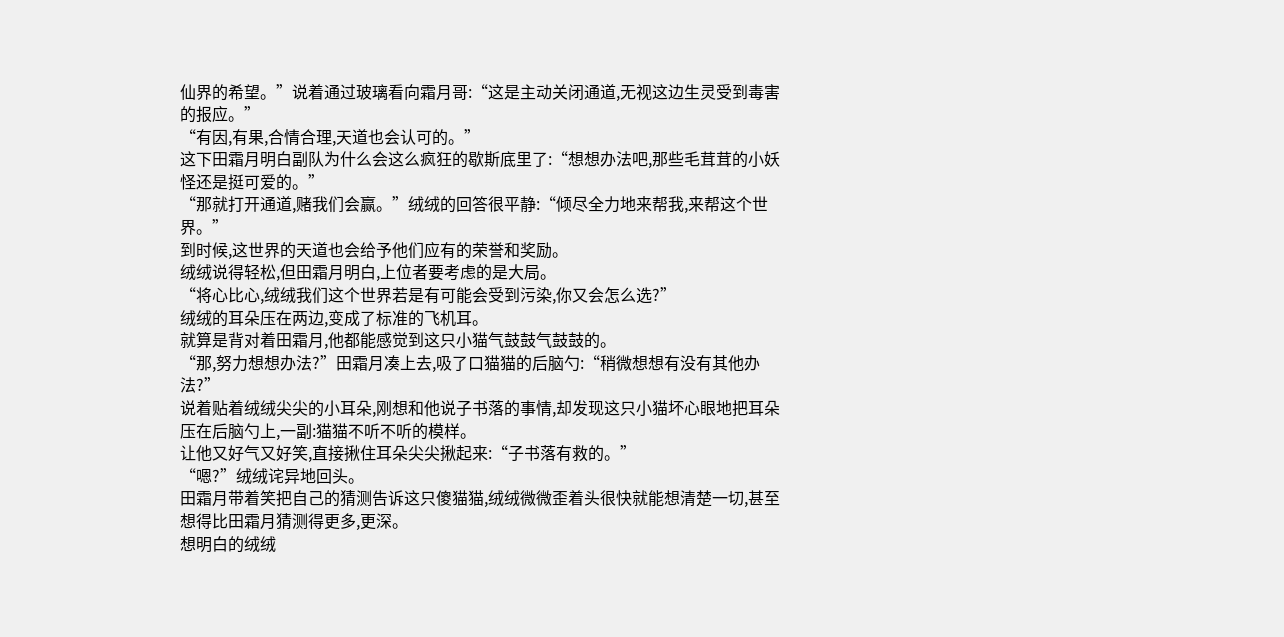仙界的希望。”说着通过玻璃看向霜月哥:“这是主动关闭通道,无视这边生灵受到毒害的报应。”
“有因,有果,合情合理,天道也会认可的。”
这下田霜月明白副队为什么会这么疯狂的歇斯底里了:“想想办法吧,那些毛茸茸的小妖怪还是挺可爱的。”
“那就打开通道,赌我们会赢。”绒绒的回答很平静:“倾尽全力地来帮我,来帮这个世界。”
到时候,这世界的天道也会给予他们应有的荣誉和奖励。
绒绒说得轻松,但田霜月明白,上位者要考虑的是大局。
“将心比心,绒绒我们这个世界若是有可能会受到污染,你又会怎么选?”
绒绒的耳朵压在两边,变成了标准的飞机耳。
就算是背对着田霜月,他都能感觉到这只小猫气鼓鼓气鼓鼓的。
“那,努力想想办法?”田霜月凑上去,吸了口猫猫的后脑勺:“稍微想想有没有其他办法?”
说着贴着绒绒尖尖的小耳朵,刚想和他说子书落的事情,却发现这只小猫坏心眼地把耳朵压在后脑勺上,一副:猫猫不听不听的模样。
让他又好气又好笑,直接揪住耳朵尖尖揪起来:“子书落有救的。”
“嗯?”绒绒诧异地回头。
田霜月带着笑把自己的猜测告诉这只傻猫猫,绒绒微微歪着头很快就能想清楚一切,甚至想得比田霜月猜测得更多,更深。
想明白的绒绒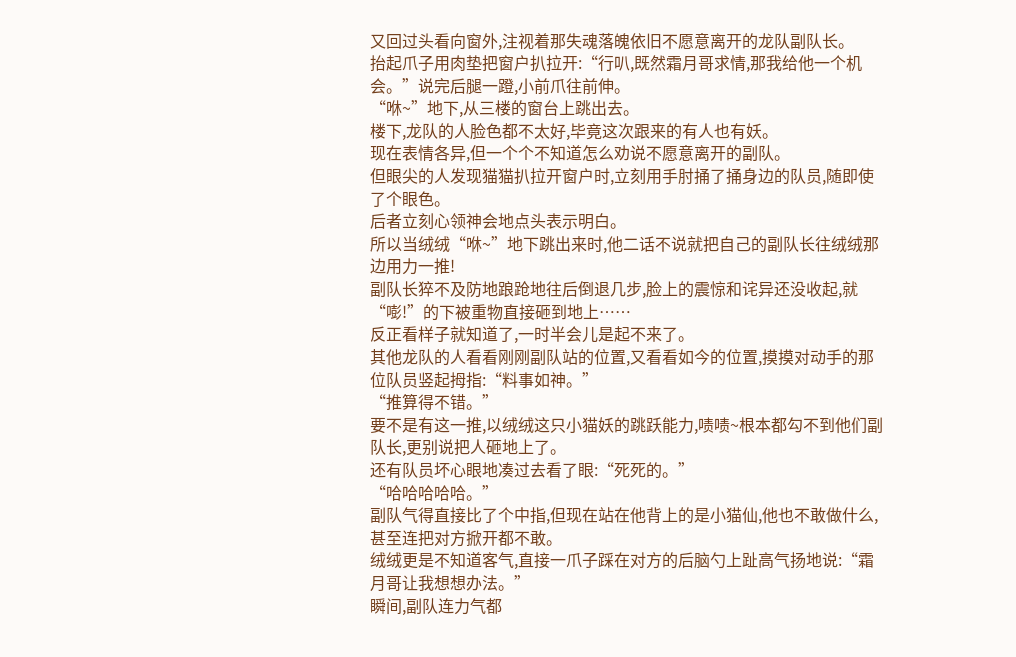又回过头看向窗外,注视着那失魂落魄依旧不愿意离开的龙队副队长。
抬起爪子用肉垫把窗户扒拉开:“行叭,既然霜月哥求情,那我给他一个机会。”说完后腿一蹬,小前爪往前伸。
“咻~”地下,从三楼的窗台上跳出去。
楼下,龙队的人脸色都不太好,毕竟这次跟来的有人也有妖。
现在表情各异,但一个个不知道怎么劝说不愿意离开的副队。
但眼尖的人发现猫猫扒拉开窗户时,立刻用手肘捅了捅身边的队员,随即使了个眼色。
后者立刻心领神会地点头表示明白。
所以当绒绒“咻~”地下跳出来时,他二话不说就把自己的副队长往绒绒那边用力一推!
副队长猝不及防地踉跄地往后倒退几步,脸上的震惊和诧异还没收起,就“嘭!”的下被重物直接砸到地上……
反正看样子就知道了,一时半会儿是起不来了。
其他龙队的人看看刚刚副队站的位置,又看看如今的位置,摸摸对动手的那位队员竖起拇指:“料事如神。”
“推算得不错。”
要不是有这一推,以绒绒这只小猫妖的跳跃能力,啧啧~根本都勾不到他们副队长,更别说把人砸地上了。
还有队员坏心眼地凑过去看了眼:“死死的。”
“哈哈哈哈哈。”
副队气得直接比了个中指,但现在站在他背上的是小猫仙,他也不敢做什么,甚至连把对方掀开都不敢。
绒绒更是不知道客气,直接一爪子踩在对方的后脑勺上趾高气扬地说:“霜月哥让我想想办法。”
瞬间,副队连力气都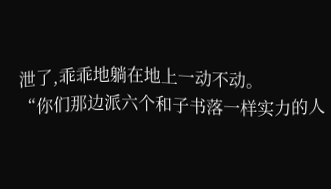泄了,乖乖地躺在地上一动不动。
“你们那边派六个和子书落一样实力的人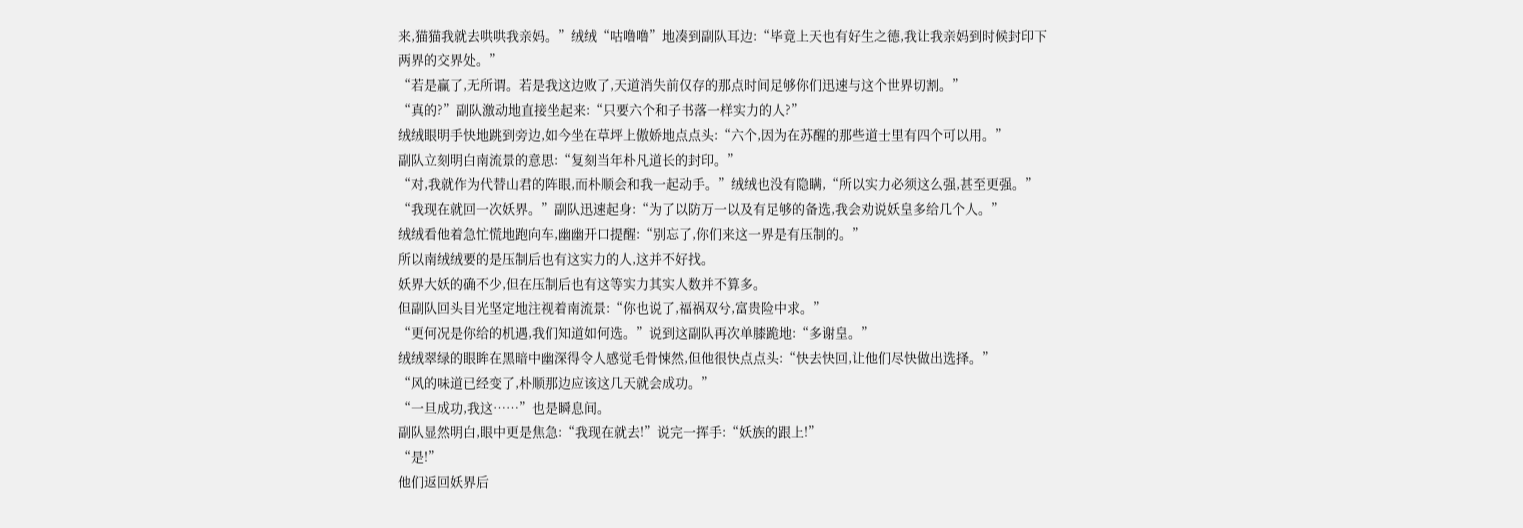来,猫猫我就去哄哄我亲妈。”绒绒“咕噜噜”地凑到副队耳边:“毕竟上天也有好生之德,我让我亲妈到时候封印下两界的交界处。”
“若是赢了,无所谓。若是我这边败了,天道消失前仅存的那点时间足够你们迅速与这个世界切割。”
“真的?”副队激动地直接坐起来:“只要六个和子书落一样实力的人?”
绒绒眼明手快地跳到旁边,如今坐在草坪上傲娇地点点头:“六个,因为在苏醒的那些道士里有四个可以用。”
副队立刻明白南流景的意思:“复刻当年朴凡道长的封印。”
“对,我就作为代替山君的阵眼,而朴顺会和我一起动手。”绒绒也没有隐瞒,“所以实力必须这么强,甚至更强。”
“我现在就回一次妖界。”副队迅速起身:“为了以防万一以及有足够的备选,我会劝说妖皇多给几个人。”
绒绒看他着急忙慌地跑向车,幽幽开口提醒:“别忘了,你们来这一界是有压制的。”
所以南绒绒要的是压制后也有这实力的人,这并不好找。
妖界大妖的确不少,但在压制后也有这等实力其实人数并不算多。
但副队回头目光坚定地注视着南流景:“你也说了,福祸双兮,富贵险中求。”
“更何况是你给的机遇,我们知道如何选。”说到这副队再次单膝跪地:“多谢皇。”
绒绒翠绿的眼眸在黑暗中幽深得令人感觉毛骨悚然,但他很快点点头:“快去快回,让他们尽快做出选择。”
“风的味道已经变了,朴顺那边应该这几天就会成功。”
“一旦成功,我这……”也是瞬息间。
副队显然明白,眼中更是焦急:“我现在就去!”说完一挥手:“妖族的跟上!”
“是!”
他们返回妖界后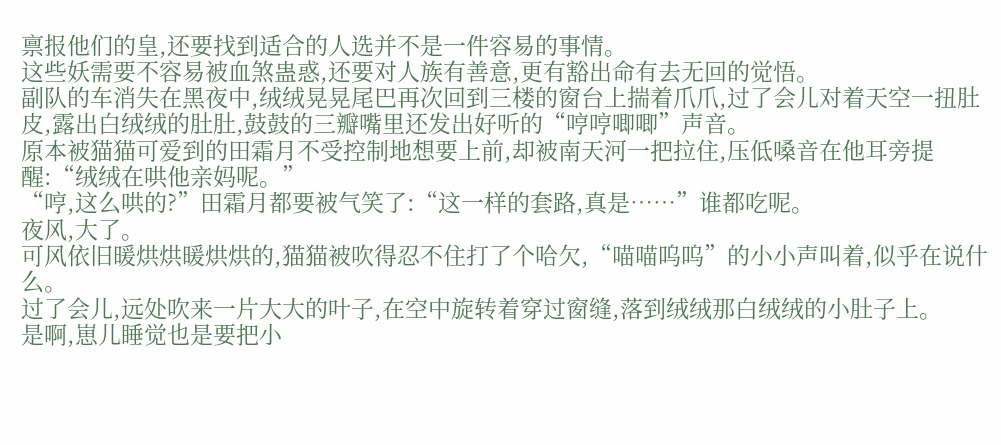禀报他们的皇,还要找到适合的人选并不是一件容易的事情。
这些妖需要不容易被血煞蛊惑,还要对人族有善意,更有豁出命有去无回的觉悟。
副队的车消失在黑夜中,绒绒晃晃尾巴再次回到三楼的窗台上揣着爪爪,过了会儿对着天空一扭肚皮,露出白绒绒的肚肚,鼓鼓的三瓣嘴里还发出好听的“哼哼唧唧”声音。
原本被猫猫可爱到的田霜月不受控制地想要上前,却被南天河一把拉住,压低嗓音在他耳旁提醒:“绒绒在哄他亲妈呢。”
“哼,这么哄的?”田霜月都要被气笑了:“这一样的套路,真是……”谁都吃呢。
夜风,大了。
可风依旧暖烘烘暖烘烘的,猫猫被吹得忍不住打了个哈欠,“喵喵呜呜”的小小声叫着,似乎在说什么。
过了会儿,远处吹来一片大大的叶子,在空中旋转着穿过窗缝,落到绒绒那白绒绒的小肚子上。
是啊,崽儿睡觉也是要把小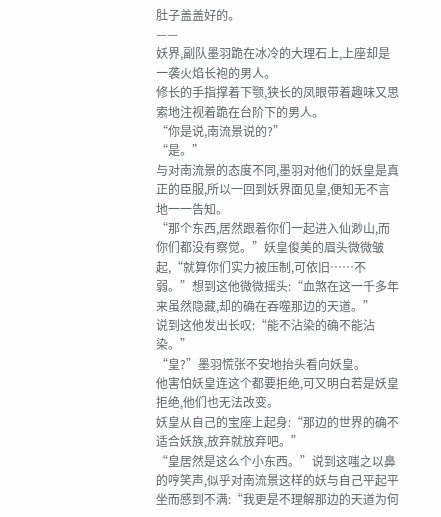肚子盖盖好的。
——
妖界,副队墨羽跪在冰冷的大理石上,上座却是一袭火焰长袍的男人。
修长的手指撑着下颚,狭长的凤眼带着趣味又思索地注视着跪在台阶下的男人。
“你是说,南流景说的?”
“是。”
与对南流景的态度不同,墨羽对他们的妖皇是真正的臣服,所以一回到妖界面见皇,便知无不言地一一告知。
“那个东西,居然跟着你们一起进入仙渺山,而你们都没有察觉。”妖皇俊美的眉头微微皱起,“就算你们实力被压制,可依旧……不弱。”想到这他微微摇头:“血煞在这一千多年来虽然隐藏,却的确在吞噬那边的天道。”
说到这他发出长叹:“能不沾染的确不能沾染。”
“皇?”墨羽慌张不安地抬头看向妖皇。
他害怕妖皇连这个都要拒绝,可又明白若是妖皇拒绝,他们也无法改变。
妖皇从自己的宝座上起身:“那边的世界的确不适合妖族,放弃就放弃吧。”
“皇居然是这么个小东西。”说到这嗤之以鼻的哼笑声,似乎对南流景这样的妖与自己平起平坐而感到不满:“我更是不理解那边的天道为何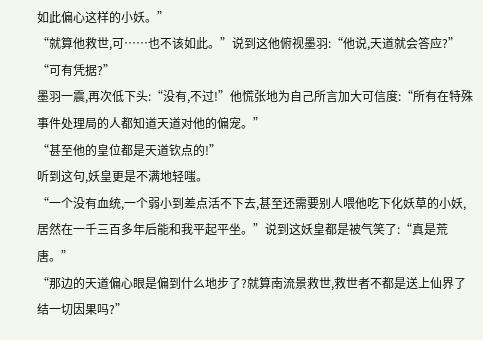如此偏心这样的小妖。”
“就算他救世,可……也不该如此。”说到这他俯视墨羽:“他说,天道就会答应?”
“可有凭据?”
墨羽一震,再次低下头:“没有,不过!”他慌张地为自己所言加大可信度:“所有在特殊事件处理局的人都知道天道对他的偏宠。”
“甚至他的皇位都是天道钦点的!”
听到这句,妖皇更是不满地轻嗤。
“一个没有血统,一个弱小到差点活不下去,甚至还需要别人喂他吃下化妖草的小妖,居然在一千三百多年后能和我平起平坐。”说到这妖皇都是被气笑了:“真是荒唐。”
“那边的天道偏心眼是偏到什么地步了?就算南流景救世,救世者不都是送上仙界了结一切因果吗?”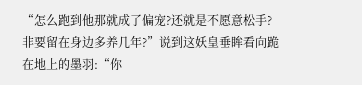“怎么跑到他那就成了偏宠?还就是不愿意松手?非要留在身边多养几年?”说到这妖皇垂眸看向跪在地上的墨羽:“你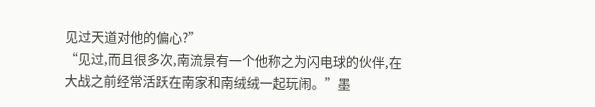见过天道对他的偏心?”
“见过,而且很多次,南流景有一个他称之为闪电球的伙伴,在大战之前经常活跃在南家和南绒绒一起玩闹。”墨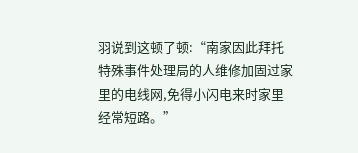羽说到这顿了顿:“南家因此拜托特殊事件处理局的人维修加固过家里的电线网,免得小闪电来时家里经常短路。”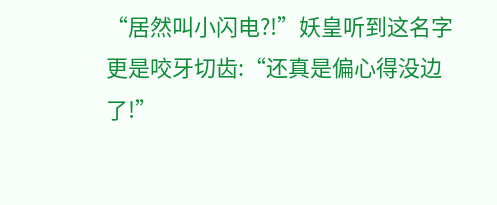“居然叫小闪电?!”妖皇听到这名字更是咬牙切齿:“还真是偏心得没边了!”